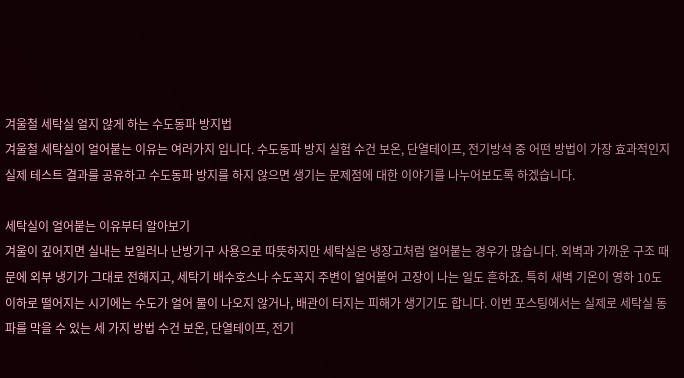겨울철 세탁실 얼지 않게 하는 수도동파 방지법
겨울철 세탁실이 얼어붙는 이유는 여러가지 입니다. 수도동파 방지 실험 수건 보온, 단열테이프, 전기방석 중 어떤 방법이 가장 효과적인지 실제 테스트 결과를 공유하고 수도동파 방지를 하지 않으면 생기는 문제점에 대한 이야기를 나누어보도록 하겠습니다.

세탁실이 얼어붙는 이유부터 알아보기
겨울이 깊어지면 실내는 보일러나 난방기구 사용으로 따뜻하지만 세탁실은 냉장고처럼 얼어붙는 경우가 많습니다. 외벽과 가까운 구조 때문에 외부 냉기가 그대로 전해지고, 세탁기 배수호스나 수도꼭지 주변이 얼어붙어 고장이 나는 일도 흔하죠. 특히 새벽 기온이 영하 10도 이하로 떨어지는 시기에는 수도가 얼어 물이 나오지 않거나, 배관이 터지는 피해가 생기기도 합니다. 이번 포스팅에서는 실제로 세탁실 동파를 막을 수 있는 세 가지 방법 수건 보온, 단열테이프, 전기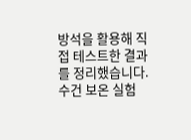방석을 활용해 직접 테스트한 결과를 정리했습니다.
수건 보온 실험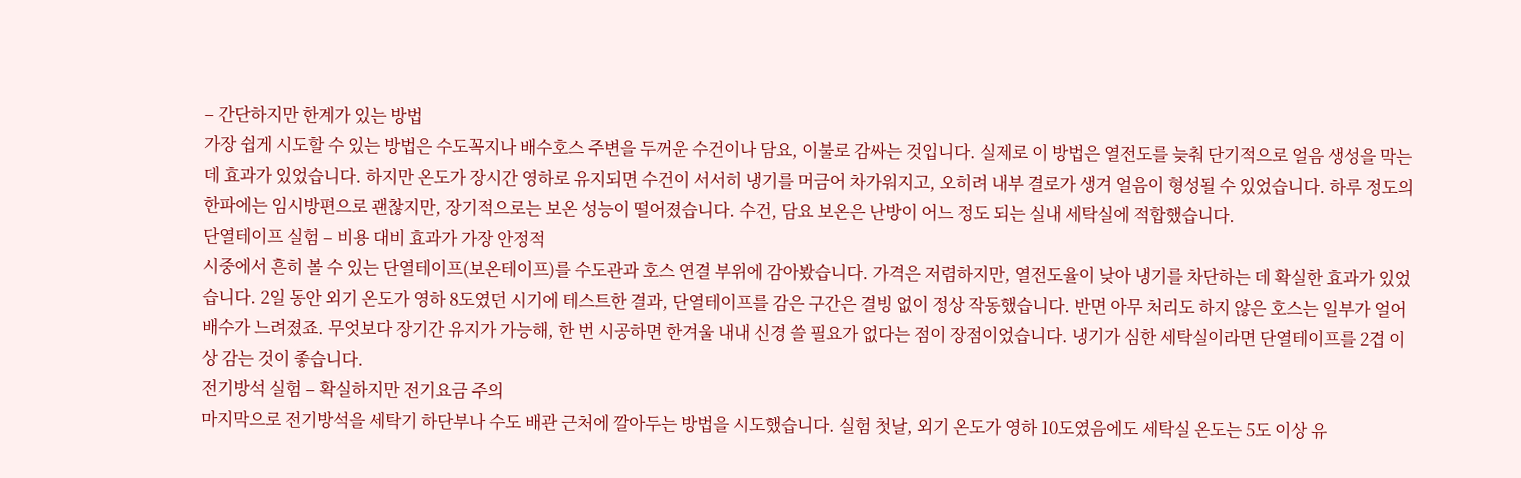– 간단하지만 한계가 있는 방법
가장 쉽게 시도할 수 있는 방법은 수도꼭지나 배수호스 주변을 두꺼운 수건이나 담요, 이불로 감싸는 것입니다. 실제로 이 방법은 열전도를 늦춰 단기적으로 얼음 생성을 막는 데 효과가 있었습니다. 하지만 온도가 장시간 영하로 유지되면 수건이 서서히 냉기를 머금어 차가워지고, 오히려 내부 결로가 생겨 얼음이 형성될 수 있었습니다. 하루 정도의 한파에는 임시방편으로 괜찮지만, 장기적으로는 보온 성능이 떨어졌습니다. 수건, 담요 보온은 난방이 어느 정도 되는 실내 세탁실에 적합했습니다.
단열테이프 실험 – 비용 대비 효과가 가장 안정적
시중에서 흔히 볼 수 있는 단열테이프(보온테이프)를 수도관과 호스 연결 부위에 감아봤습니다. 가격은 저렴하지만, 열전도율이 낮아 냉기를 차단하는 데 확실한 효과가 있었습니다. 2일 동안 외기 온도가 영하 8도였던 시기에 테스트한 결과, 단열테이프를 감은 구간은 결빙 없이 정상 작동했습니다. 반면 아무 처리도 하지 않은 호스는 일부가 얼어 배수가 느려졌죠. 무엇보다 장기간 유지가 가능해, 한 번 시공하면 한겨울 내내 신경 쓸 필요가 없다는 점이 장점이었습니다. 냉기가 심한 세탁실이라면 단열테이프를 2겹 이상 감는 것이 좋습니다.
전기방석 실험 – 확실하지만 전기요금 주의
마지막으로 전기방석을 세탁기 하단부나 수도 배관 근처에 깔아두는 방법을 시도했습니다. 실험 첫날, 외기 온도가 영하 10도였음에도 세탁실 온도는 5도 이상 유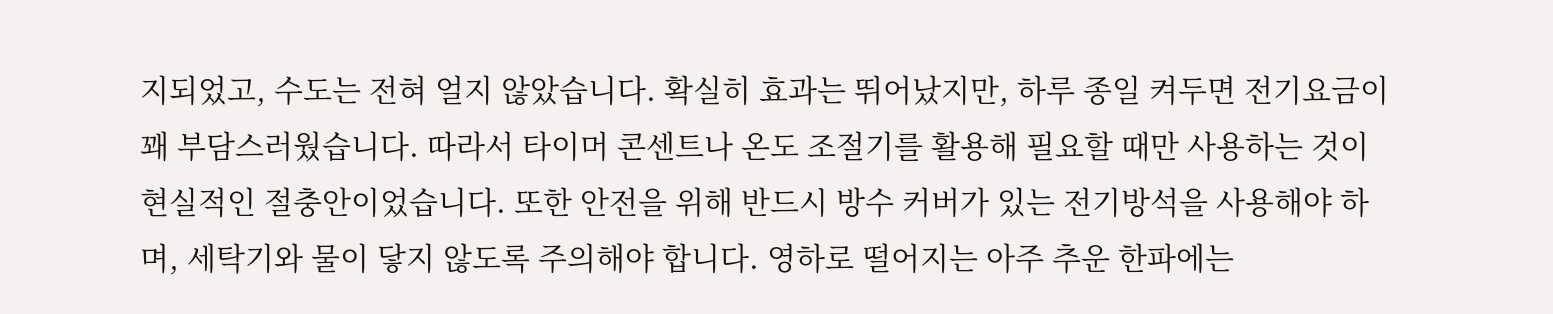지되었고, 수도는 전혀 얼지 않았습니다. 확실히 효과는 뛰어났지만, 하루 종일 켜두면 전기요금이 꽤 부담스러웠습니다. 따라서 타이머 콘센트나 온도 조절기를 활용해 필요할 때만 사용하는 것이 현실적인 절충안이었습니다. 또한 안전을 위해 반드시 방수 커버가 있는 전기방석을 사용해야 하며, 세탁기와 물이 닿지 않도록 주의해야 합니다. 영하로 떨어지는 아주 추운 한파에는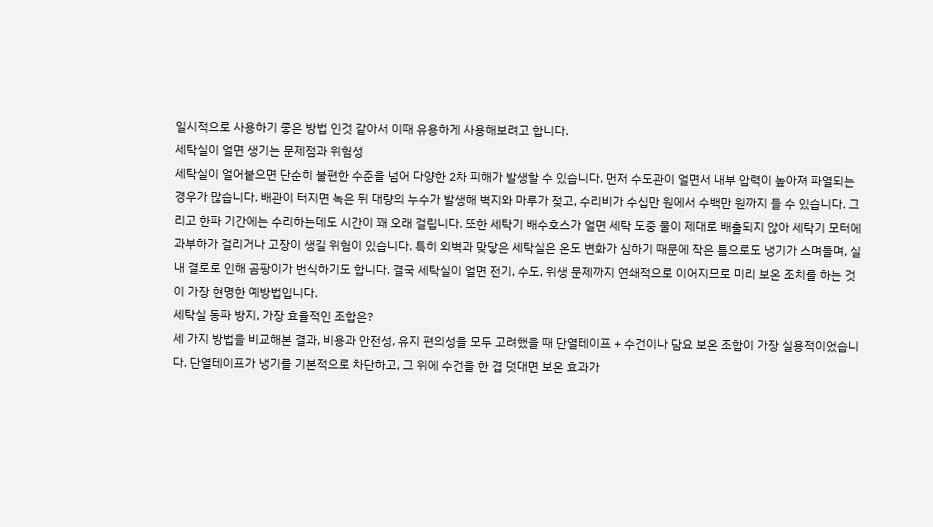일시적으로 사용하기 좋은 방법 인것 같아서 이때 유용하게 사용해보려고 합니다.
세탁실이 얼면 생기는 문제점과 위험성
세탁실이 얼어붙으면 단순히 불편한 수준을 넘어 다양한 2차 피해가 발생할 수 있습니다. 먼저 수도관이 얼면서 내부 압력이 높아져 파열되는 경우가 많습니다. 배관이 터지면 녹은 뒤 대량의 누수가 발생해 벽지와 마루가 젖고, 수리비가 수십만 원에서 수백만 원까지 들 수 있습니다. 그리고 한파 기간에는 수리하는데도 시간이 꽤 오래 걸립니다. 또한 세탁기 배수호스가 얼면 세탁 도중 물이 제대로 배출되지 않아 세탁기 모터에 과부하가 걸리거나 고장이 생길 위험이 있습니다. 특히 외벽과 맞닿은 세탁실은 온도 변화가 심하기 때문에 작은 틈으로도 냉기가 스며들며, 실내 결로로 인해 곰팡이가 번식하기도 합니다. 결국 세탁실이 얼면 전기, 수도, 위생 문제까지 연쇄적으로 이어지므로 미리 보온 조치를 하는 것이 가장 현명한 예방법입니다.
세탁실 동파 방지, 가장 효율적인 조합은?
세 가지 방법을 비교해본 결과, 비용과 안전성, 유지 편의성을 모두 고려했을 때 단열테이프 + 수건이나 담요 보온 조합이 가장 실용적이었습니다. 단열테이프가 냉기를 기본적으로 차단하고, 그 위에 수건을 한 겹 덧대면 보온 효과가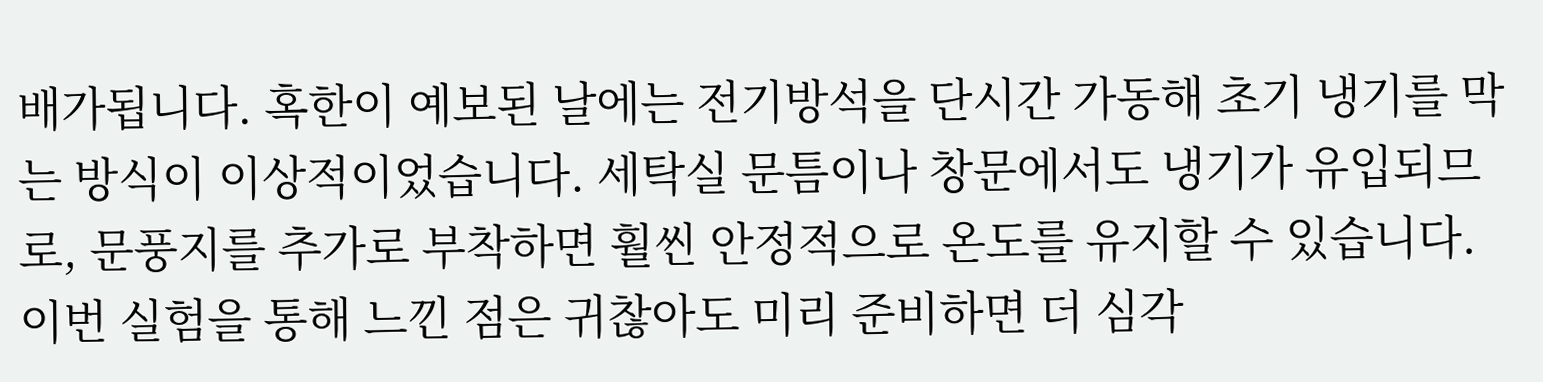배가됩니다. 혹한이 예보된 날에는 전기방석을 단시간 가동해 초기 냉기를 막는 방식이 이상적이었습니다. 세탁실 문틈이나 창문에서도 냉기가 유입되므로, 문풍지를 추가로 부착하면 훨씬 안정적으로 온도를 유지할 수 있습니다. 이번 실험을 통해 느낀 점은 귀찮아도 미리 준비하면 더 심각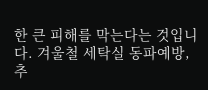한 큰 피해를 막는다는 것입니다. 겨울철 세탁실 동파예방, 추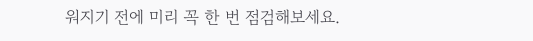워지기 전에 미리 꼭 한 번 점검해보세요.